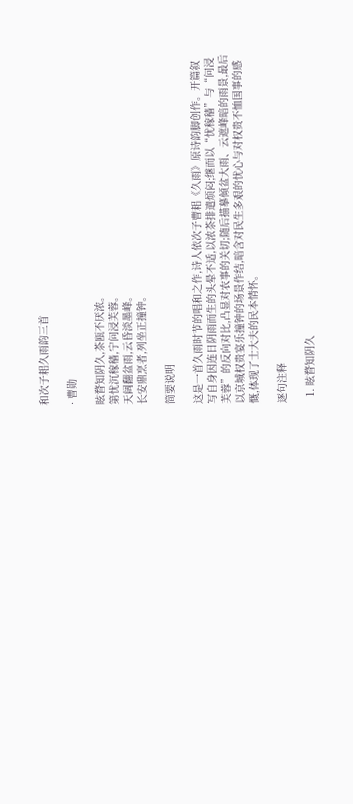和次子耜久雨韵三首

· 曹勋

眩瞀知阴久,茶瓯不厌浓。
第忧沉稼穑,宁问浸芙蓉。
天阔翻盆雨,云昏淡墨峰。
长安鼎烹者,列坐正撞钟。

简要说明

这是一首久雨时节的唱和之作,诗人依次子曹耜《久雨》原诗韵脚创作。开篇叙写自身因连日阴雨而生的头晕不适,以浓茶排遣烦闷;继而以“忧稼穑”与“问浸芙蓉”的反向对比,凸显对农事的关切;随后描摹倾盆大雨、云遮峰暗的雨景,最后以京城权贵宴乐撞钟的场景作结,暗含对民生多艰的忧心与对权贵不恤国事的感慨,体现了士大夫的民本情怀。

逐句注释

  1. 眩瞀知阴久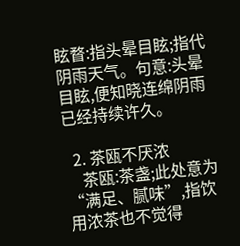眩瞀:指头晕目眩;指代阴雨天气。句意:头晕目眩,便知晓连绵阴雨已经持续许久。

  2. 茶瓯不厌浓
    茶瓯:茶盏;此处意为“满足、腻味”,指饮用浓茶也不觉得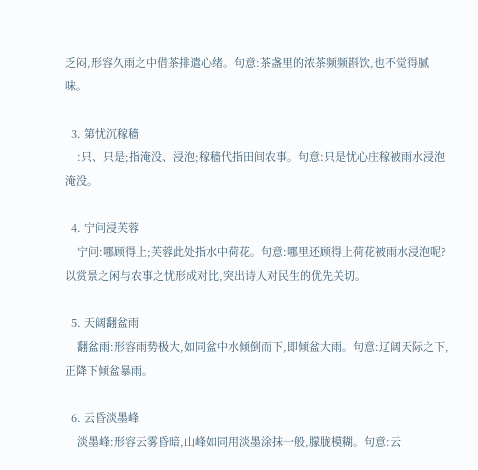乏闷,形容久雨之中借茶排遣心绪。句意:茶盏里的浓茶频频斟饮,也不觉得腻味。

  3. 第忧沉稼穑
    :只、只是;指淹没、浸泡;稼穑代指田间农事。句意:只是忧心庄稼被雨水浸泡淹没。

  4. 宁问浸芙蓉
    宁问:哪顾得上;芙蓉此处指水中荷花。句意:哪里还顾得上荷花被雨水浸泡呢?以赏景之闲与农事之忧形成对比,突出诗人对民生的优先关切。

  5. 天阔翻盆雨
    翻盆雨:形容雨势极大,如同盆中水倾倒而下,即倾盆大雨。句意:辽阔天际之下,正降下倾盆暴雨。

  6. 云昏淡墨峰
    淡墨峰:形容云雾昏暗,山峰如同用淡墨涂抹一般,朦胧模糊。句意:云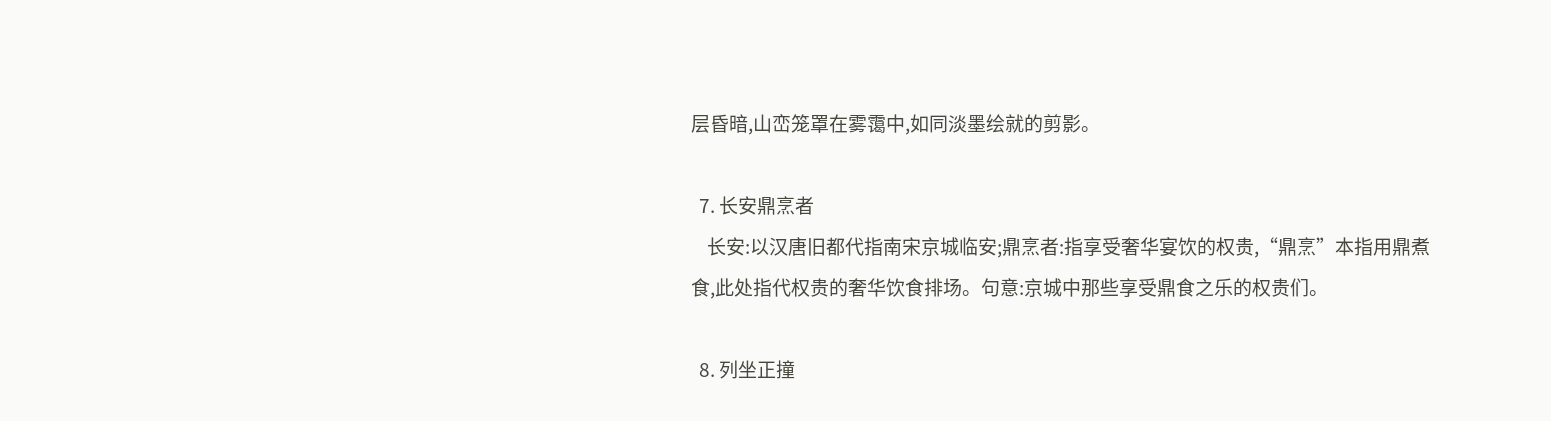层昏暗,山峦笼罩在雾霭中,如同淡墨绘就的剪影。

  7. 长安鼎烹者
    长安:以汉唐旧都代指南宋京城临安;鼎烹者:指享受奢华宴饮的权贵,“鼎烹”本指用鼎煮食,此处指代权贵的奢华饮食排场。句意:京城中那些享受鼎食之乐的权贵们。

  8. 列坐正撞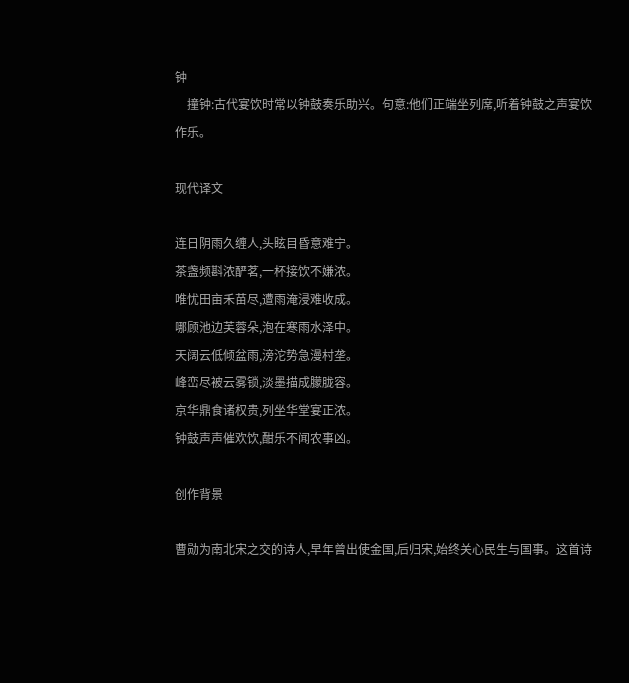钟
    撞钟:古代宴饮时常以钟鼓奏乐助兴。句意:他们正端坐列席,听着钟鼓之声宴饮作乐。

现代译文

连日阴雨久缠人,头眩目昏意难宁。
茶盏频斟浓酽茗,一杯接饮不嫌浓。
唯忧田亩禾苗尽,遭雨淹浸难收成。
哪顾池边芙蓉朵,泡在寒雨水泽中。
天阔云低倾盆雨,滂沱势急漫村垄。
峰峦尽被云雾锁,淡墨描成朦胧容。
京华鼎食诸权贵,列坐华堂宴正浓。
钟鼓声声催欢饮,酣乐不闻农事凶。

创作背景

曹勋为南北宋之交的诗人,早年曾出使金国,后归宋,始终关心民生与国事。这首诗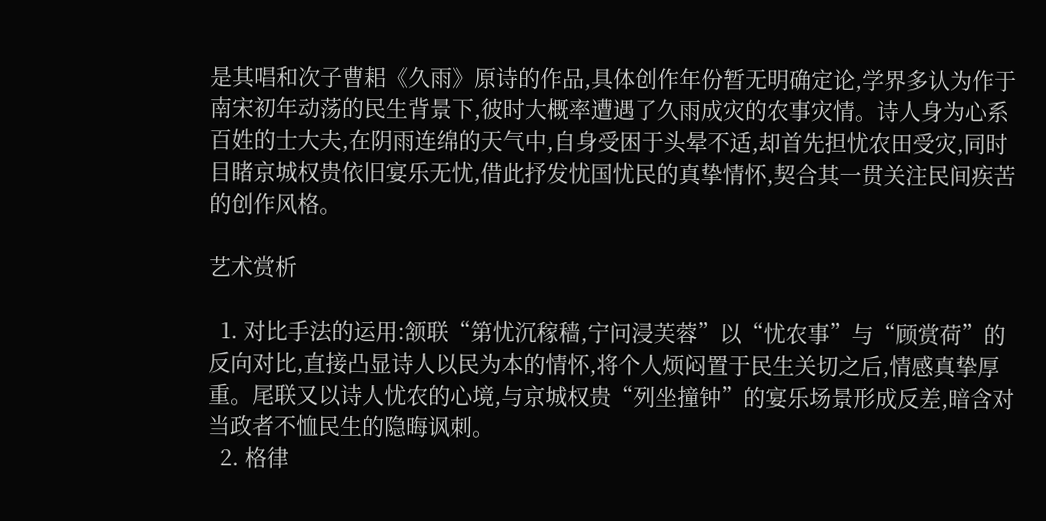是其唱和次子曹耜《久雨》原诗的作品,具体创作年份暂无明确定论,学界多认为作于南宋初年动荡的民生背景下,彼时大概率遭遇了久雨成灾的农事灾情。诗人身为心系百姓的士大夫,在阴雨连绵的天气中,自身受困于头晕不适,却首先担忧农田受灾,同时目睹京城权贵依旧宴乐无忧,借此抒发忧国忧民的真挚情怀,契合其一贯关注民间疾苦的创作风格。

艺术赏析

  1. 对比手法的运用:颔联“第忧沉稼穑,宁问浸芙蓉”以“忧农事”与“顾赏荷”的反向对比,直接凸显诗人以民为本的情怀,将个人烦闷置于民生关切之后,情感真挚厚重。尾联又以诗人忧农的心境,与京城权贵“列坐撞钟”的宴乐场景形成反差,暗含对当政者不恤民生的隐晦讽刺。
  2. 格律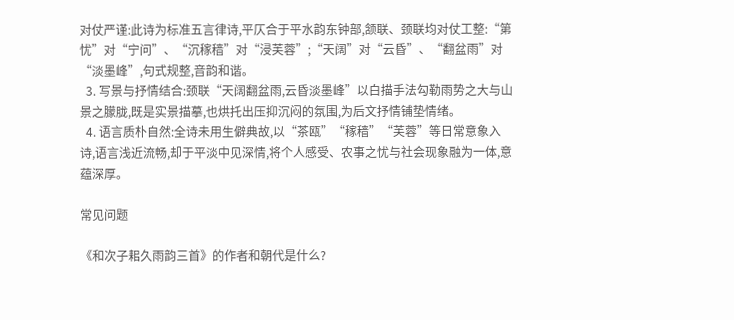对仗严谨:此诗为标准五言律诗,平仄合于平水韵东钟部,颔联、颈联均对仗工整:“第忧”对“宁问”、“沉稼穑”对“浸芙蓉”;“天阔”对“云昏”、“翻盆雨”对“淡墨峰”,句式规整,音韵和谐。
  3. 写景与抒情结合:颈联“天阔翻盆雨,云昏淡墨峰”以白描手法勾勒雨势之大与山景之朦胧,既是实景描摹,也烘托出压抑沉闷的氛围,为后文抒情铺垫情绪。
  4. 语言质朴自然:全诗未用生僻典故,以“茶瓯”“稼穑”“芙蓉”等日常意象入诗,语言浅近流畅,却于平淡中见深情,将个人感受、农事之忧与社会现象融为一体,意蕴深厚。

常见问题

《和次子耜久雨韵三首》的作者和朝代是什么?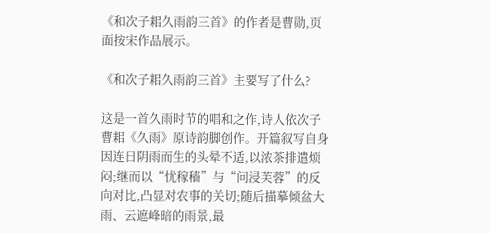《和次子耜久雨韵三首》的作者是曹勋,页面按宋作品展示。

《和次子耜久雨韵三首》主要写了什么?

这是一首久雨时节的唱和之作,诗人依次子曹耜《久雨》原诗韵脚创作。开篇叙写自身因连日阴雨而生的头晕不适,以浓茶排遣烦闷;继而以“忧稼穑”与“问浸芙蓉”的反向对比,凸显对农事的关切;随后描摹倾盆大雨、云遮峰暗的雨景,最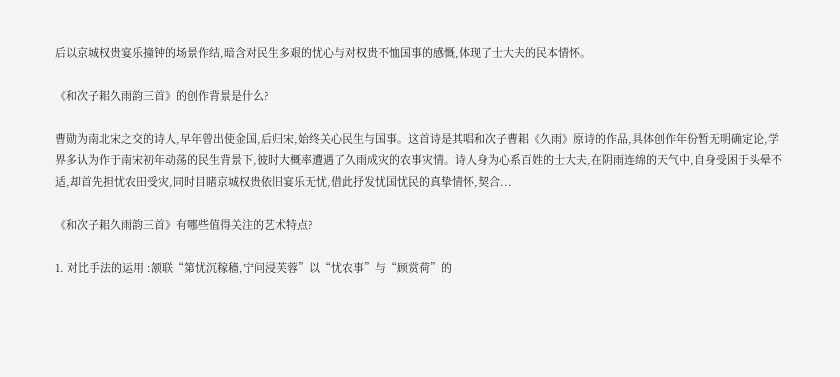后以京城权贵宴乐撞钟的场景作结,暗含对民生多艰的忧心与对权贵不恤国事的感慨,体现了士大夫的民本情怀。

《和次子耜久雨韵三首》的创作背景是什么?

曹勋为南北宋之交的诗人,早年曾出使金国,后归宋,始终关心民生与国事。这首诗是其唱和次子曹耜《久雨》原诗的作品,具体创作年份暂无明确定论,学界多认为作于南宋初年动荡的民生背景下,彼时大概率遭遇了久雨成灾的农事灾情。诗人身为心系百姓的士大夫,在阴雨连绵的天气中,自身受困于头晕不适,却首先担忧农田受灾,同时目睹京城权贵依旧宴乐无忧,借此抒发忧国忧民的真挚情怀,契合...

《和次子耜久雨韵三首》有哪些值得关注的艺术特点?

1. 对比手法的运用 :颔联“第忧沉稼穑,宁问浸芙蓉”以“忧农事”与“顾赏荷”的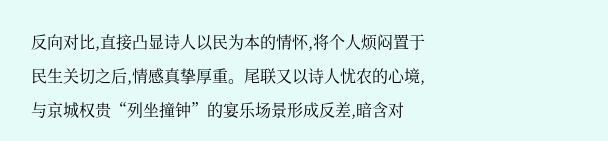反向对比,直接凸显诗人以民为本的情怀,将个人烦闷置于民生关切之后,情感真挚厚重。尾联又以诗人忧农的心境,与京城权贵“列坐撞钟”的宴乐场景形成反差,暗含对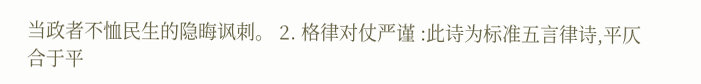当政者不恤民生的隐晦讽刺。 2. 格律对仗严谨 :此诗为标准五言律诗,平仄合于平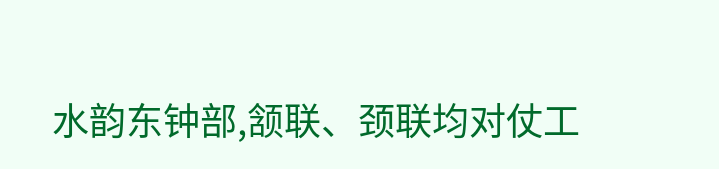水韵东钟部,颔联、颈联均对仗工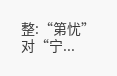整:“第忧”对“宁...